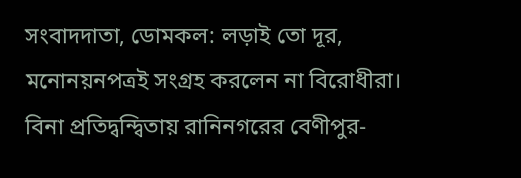সংবাদদাতা, ডোমকল: লড়াই তো দূর, মনোনয়নপত্রই সংগ্রহ করলেন না বিরোধীরা। বিনা প্রতিদ্বন্দ্বিতায় রানিনগরের বেণীপুর-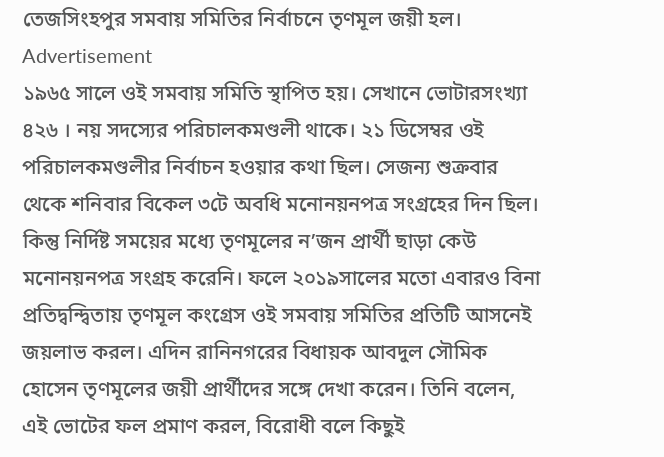তেজসিংহপুর সমবায় সমিতির নির্বাচনে তৃণমূল জয়ী হল।
Advertisement
১৯৬৫ সালে ওই সমবায় সমিতি স্থাপিত হয়। সেখানে ভোটারসংখ্যা ৪২৬ । নয় সদস্যের পরিচালকমণ্ডলী থাকে। ২১ ডিসেম্বর ওই পরিচালকমণ্ডলীর নির্বাচন হওয়ার কথা ছিল। সেজন্য শুক্রবার থেকে শনিবার বিকেল ৩টে অবধি মনোনয়নপত্র সংগ্রহের দিন ছিল। কিন্তু নির্দিষ্ট সময়ের মধ্যে তৃণমূলের ন’জন প্রার্থী ছাড়া কেউ মনোনয়নপত্র সংগ্রহ করেনি। ফলে ২০১৯সালের মতো এবারও বিনা প্রতিদ্বন্দ্বিতায় তৃণমূল কংগ্রেস ওই সমবায় সমিতির প্রতিটি আসনেই জয়লাভ করল। এদিন রানিনগরের বিধায়ক আবদুল সৌমিক হোসেন তৃণমূলের জয়ী প্রার্থীদের সঙ্গে দেখা করেন। তিনি বলেন, এই ভোটের ফল প্রমাণ করল, বিরোধী বলে কিছুই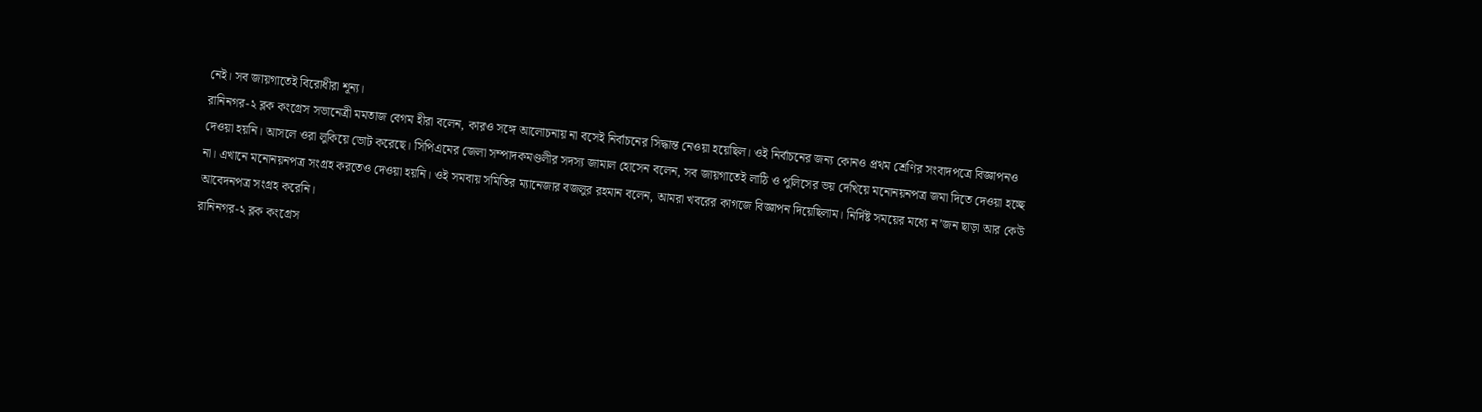নেই। সব জায়গাতেই বিরোধীরা শূন্য।
রানিনগর-২ ব্লক কংগ্রেস সভানেত্রী মমতাজ বেগম হীরা বলেন, কারও সঙ্গে আলোচনায় না বসেই নির্বাচনের সিদ্ধান্ত নেওয়া হয়েছিল। ওই নির্বাচনের জন্য কোনও প্রথম শ্রেণির সংবাদপত্রে বিজ্ঞাপনও দেওয়া হয়নি। আসলে ওরা লুকিয়ে ভোট করেছে। সিপিএমের জেলা সম্পাদকমণ্ডলীর সদস্য জামাল হোসেন বলেন, সব জায়গাতেই লাঠি ও পুলিসের ভয় দেখিয়ে মনোনয়নপত্র জমা দিতে দেওয়া হচ্ছে না। এখানে মনোনয়নপত্র সংগ্রহ করতেও দেওয়া হয়নি। ওই সমবায় সমিতির ম্যানেজার বজলুর রহমান বলেন, আমরা খবরের কাগজে বিজ্ঞাপন দিয়েছিলাম। নির্দিষ্ট সময়ের মধ্যে ন’জন ছাড়া আর কেউ আবেদনপত্র সংগ্রহ করেনি।
রানিনগর-২ ব্লক কংগ্রেস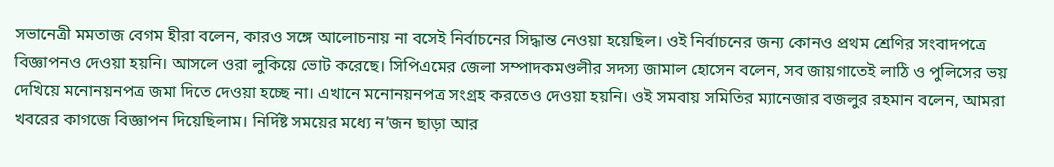সভানেত্রী মমতাজ বেগম হীরা বলেন, কারও সঙ্গে আলোচনায় না বসেই নির্বাচনের সিদ্ধান্ত নেওয়া হয়েছিল। ওই নির্বাচনের জন্য কোনও প্রথম শ্রেণির সংবাদপত্রে বিজ্ঞাপনও দেওয়া হয়নি। আসলে ওরা লুকিয়ে ভোট করেছে। সিপিএমের জেলা সম্পাদকমণ্ডলীর সদস্য জামাল হোসেন বলেন, সব জায়গাতেই লাঠি ও পুলিসের ভয় দেখিয়ে মনোনয়নপত্র জমা দিতে দেওয়া হচ্ছে না। এখানে মনোনয়নপত্র সংগ্রহ করতেও দেওয়া হয়নি। ওই সমবায় সমিতির ম্যানেজার বজলুর রহমান বলেন, আমরা খবরের কাগজে বিজ্ঞাপন দিয়েছিলাম। নির্দিষ্ট সময়ের মধ্যে ন’জন ছাড়া আর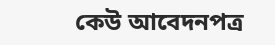কেউ আবেদনপত্র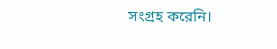সংগ্রহ করেনি।